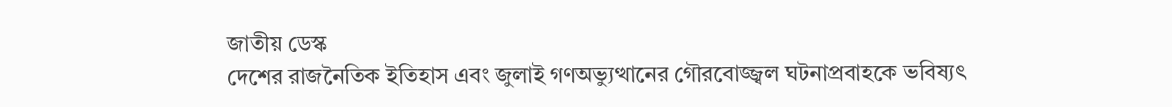জাতীয় ডেস্ক
দেশের রাজনৈতিক ইতিহাস এবং জুলাই গণঅভ্যুত্থানের গৌরবোজ্জ্বল ঘটনাপ্রবাহকে ভবিষ্যৎ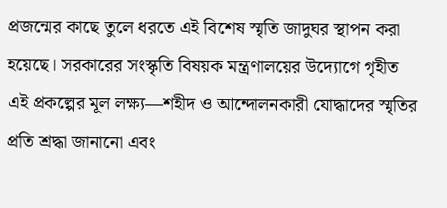প্রজন্মের কাছে তুলে ধরতে এই বিশেষ স্মৃতি জাদুঘর স্থাপন করা হয়েছে। সরকারের সংস্কৃতি বিষয়ক মন্ত্রণালয়ের উদ্যোগে গৃহীত এই প্রকল্পের মূল লক্ষ্য—শহীদ ও আন্দোলনকারী যোদ্ধাদের স্মৃতির প্রতি শ্রদ্ধা জানানো এবং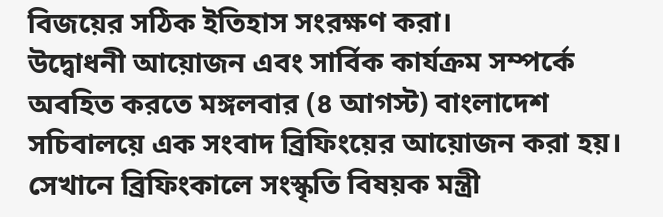বিজয়ের সঠিক ইতিহাস সংরক্ষণ করা।
উদ্বোধনী আয়োজন এবং সার্বিক কার্যক্রম সম্পর্কে অবহিত করতে মঙ্গলবার (৪ আগস্ট) বাংলাদেশ সচিবালয়ে এক সংবাদ ব্রিফিংয়ের আয়োজন করা হয়। সেখানে ব্রিফিংকালে সংস্কৃতি বিষয়ক মন্ত্রী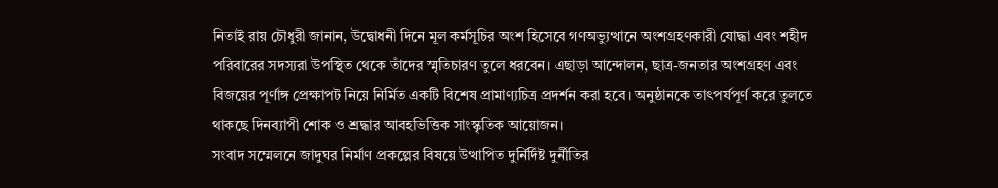নিতাই রায় চৌধুরী জানান, উদ্বোধনী দিনে মূল কর্মসূচির অংশ হিসেবে গণঅভ্যুত্থানে অংশগ্রহণকারী যোদ্ধা এবং শহীদ পরিবারের সদস্যরা উপস্থিত থেকে তাঁদের স্মৃতিচারণ তুলে ধরবেন। এছাড়া আন্দোলন, ছাত্র-জনতার অংশগ্রহণ এবং বিজয়ের পূর্ণাঙ্গ প্রেক্ষাপট নিয়ে নির্মিত একটি বিশেষ প্রামাণ্যচিত্র প্রদর্শন করা হবে। অনুষ্ঠানকে তাৎপর্যপূর্ণ করে তুলতে থাকছে দিনব্যাপী শোক ও শ্রদ্ধার আবহভিত্তিক সাংস্কৃতিক আয়োজন।
সংবাদ সম্মেলনে জাদুঘর নির্মাণ প্রকল্পের বিষয়ে উত্থাপিত দুর্নির্দিষ্ট দুর্নীতির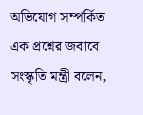অভিযোগ সম্পর্কিত এক প্রশ্নের জবাবে সংস্কৃতি মন্ত্রী বলেন,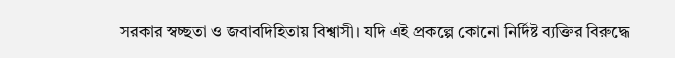সরকার স্বচ্ছতা ও জবাবদিহিতায় বিশ্বাসী। যদি এই প্রকল্পে কোনো নির্দিষ্ট ব্যক্তির বিরুদ্ধে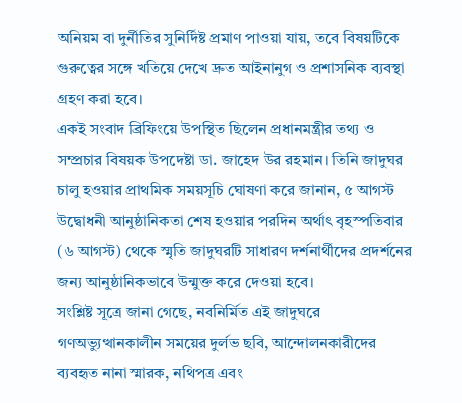অনিয়ম বা দুর্নীতির সুনির্দিষ্ট প্রমাণ পাওয়া যায়, তবে বিষয়টিকে গুরুত্বের সঙ্গে খতিয়ে দেখে দ্রুত আইনানুগ ও প্রশাসনিক ব্যবস্থা গ্রহণ করা হবে।
একই সংবাদ ব্রিফিংয়ে উপস্থিত ছিলেন প্রধানমন্ত্রীর তথ্য ও সম্প্রচার বিষয়ক উপদেষ্টা ডা. জাহেদ উর রহমান। তিনি জাদুঘর চালু হওয়ার প্রাথমিক সময়সূচি ঘোষণা করে জানান, ৫ আগস্ট উদ্বোধনী আনুষ্ঠানিকতা শেষ হওয়ার পরদিন অর্থাৎ বৃহস্পতিবার (৬ আগস্ট) থেকে স্মৃতি জাদুঘরটি সাধারণ দর্শনার্থীদের প্রদর্শনের জন্য আনুষ্ঠানিকভাবে উন্মুক্ত করে দেওয়া হবে।
সংশ্লিষ্ট সূত্রে জানা গেছে, নবনির্মিত এই জাদুঘরে গণঅভ্যুত্থানকালীন সময়ের দুর্লভ ছবি, আন্দোলনকারীদের ব্যবহৃত নানা স্মারক, নথিপত্র এবং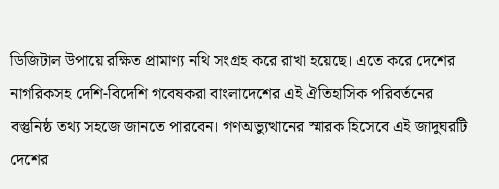ডিজিটাল উপায়ে রক্ষিত প্রামাণ্য নথি সংগ্রহ করে রাখা হয়েছে। এতে করে দেশের নাগরিকসহ দেশি-বিদেশি গবেষকরা বাংলাদেশের এই ঐতিহাসিক পরিবর্তনের বস্তুনিষ্ঠ তথ্য সহজে জানতে পারবেন। গণঅভ্যুত্থানের স্মারক হিসেবে এই জাদুঘরটি দেশের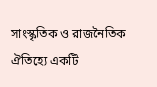সাংস্কৃতিক ও রাজনৈতিক ঐতিহ্যে একটি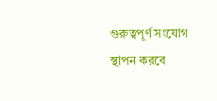গুরুত্বপূর্ণ সংযোগ স্থাপন করবে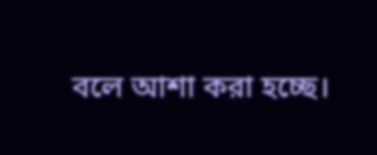বলে আশা করা হচ্ছে।